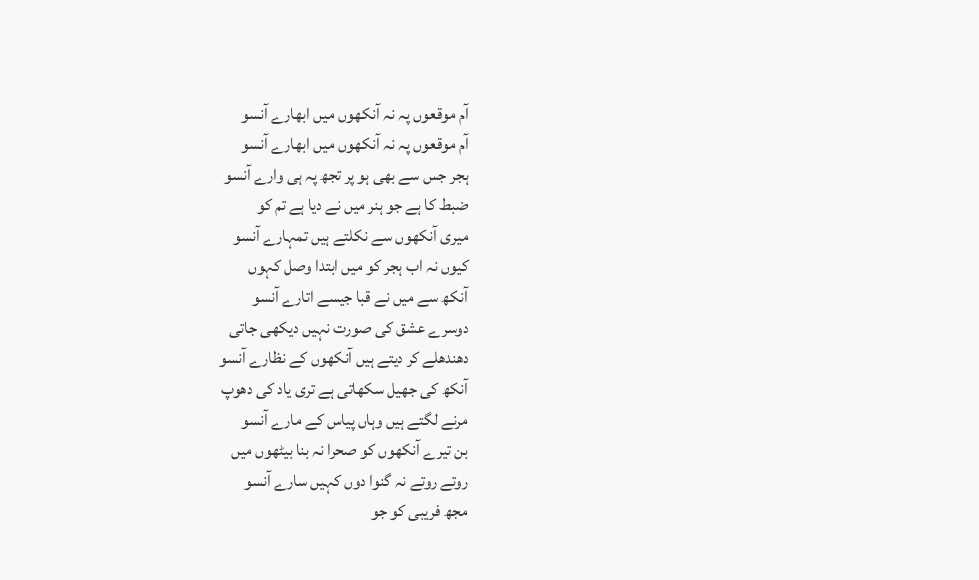آم موقعوں پہ نہ آنکھوں میں ابھارے آنسو
آم موقعوں پہ نہ آنکھوں میں ابھارے آنسو
ہجر جس سے بھی ہو پر تجھ پہ ہی وارے آنسو
ضبط کا ہے جو ہنر میں نے دیا ہے تم کو
میری آنکھوں سے نکلتے ہیں تمہارے آنسو
کیوں نہ اب ہجر کو میں ابتدا وصل کہوں
آنکھ سے میں نے قبا جیسے اتارے آنسو
دوسرے عشق کی صورت نہیں دیکھی جاتی
دھندھلے کر دیتے ہیں آنکھوں کے نظارے آنسو
آنکھ کی جھیل سکھاتی ہے تری یاد کی دھوپ
مرنے لگتے ہیں وہاں پیاس کے مارے آنسو
بن تیرے آنکھوں کو صحرا نہ بنا بیٹھوں میں
روتے روتے نہ گنوا دوں کہیں سارے آنسو
مجھ فریبی کو جو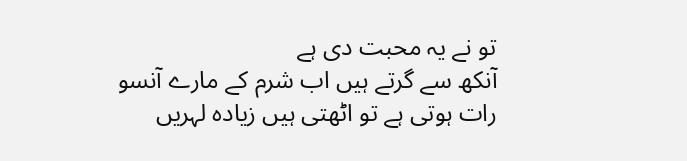تو نے یہ محبت دی ہے
آنکھ سے گرتے ہیں اب شرم کے مارے آنسو
رات ہوتی ہے تو اٹھتی ہیں زیادہ لہریں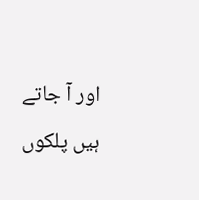اور آ جاتے ہیں پلکوں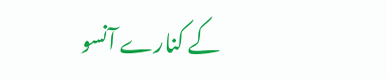کے کنارے آنسو